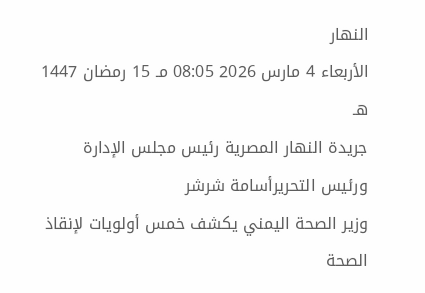النهار
الأربعاء 4 مارس 2026 08:05 مـ 15 رمضان 1447 هـ
جريدة النهار المصرية رئيس مجلس الإدارة ورئيس التحريرأسامة شرشر
وزير الصحة اليمني يكشف خمس أولويات لإنقاذ الصحة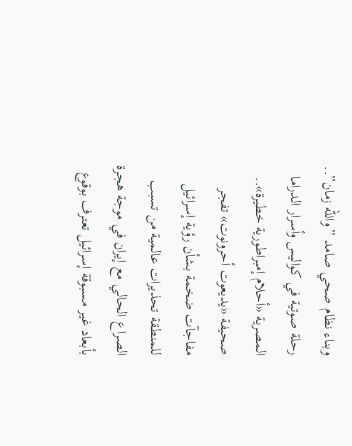وبناء نظام صحي صامد ”والله زمان”.. رحلة صوتية في كواليس وأسرار الدراما المصرية «أحلام إمبراطورية خطيرة».. صحيفة «يديعوت أحرونوت» تفجر مفاجآت ضخمة بشأن رؤية إسرائيل للمنطقة تحذيرات عالمية من تسبب الصراع الحالي مع إيران في موجة هجرة بأبعاد غير مسبوقة إسرائيل تعترف بوقوع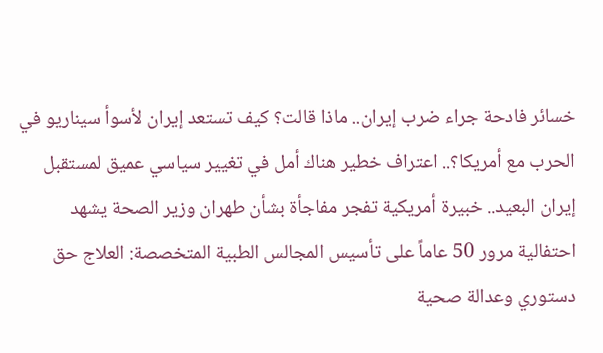خسائر فادحة جراء ضرب إيران.. ماذا قالت؟ كيف تستعد إيران لأسوأ سيناريو في الحرب مع أمريكا؟.. اعتراف خطير هناك أمل في تغيير سياسي عميق لمستقبل إيران البعيد.. خبيرة أمريكية تفجر مفاجأة بشأن طهران وزير الصحة يشهد احتفالية مرور 50 عاماً على تأسيس المجالس الطبية المتخصصة: العلاج حق دستوري وعدالة صحية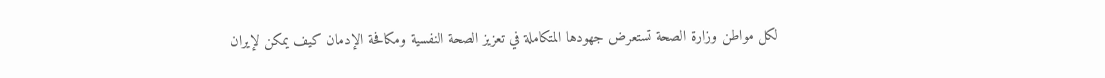لكل مواطن وزارة الصحة تستعرض جهودها المتكاملة في تعزيز الصحة النفسية ومكافحة الإدمان كيف يمكن لإيران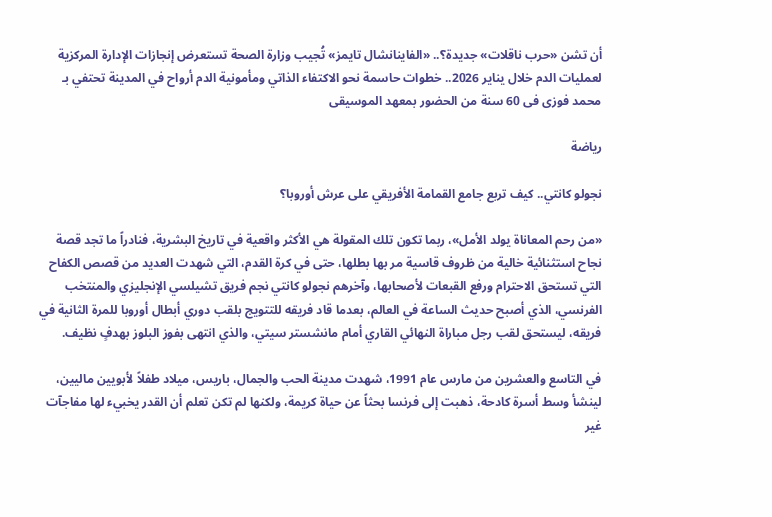أن تشن «حرب ناقلات» جديدة؟.. «الفاينانشال تايمز» تُجيب وزارة الصحة تستعرض إنجازات الإدارة المركزية لعمليات الدم خلال يناير 2026.. خطوات حاسمة نحو الاكتفاء الذاتي ومأمونية الدم أرواح في المدينة تحتفي بـ محمد فوزى فى 60 سنة من الحضور بمعهد الموسيقى

رياضة

نجولو كانتي.. كيف تربع جامع القمامة الأفريقي على عرش أوروبا؟

«من رحم المعاناة يولد الأمل»، ربما تكون تلك المقولة هي الأكثر واقعية في تاريخ البشرية، فنادراً ما تجد قصة نجاح استثنائية خالية من ظروف قاسية مر بها بطلها، حتى في كرة القدم، التي شهدت العديد من قصص الكفاح التي تستحق الاحترام ورفع القبعات لأصحابها، وآخرهم نجولو كانتي نجم فريق تشيلسي الإنجليزي والمنتخب الفرنسي، الذي أصبح حديث الساعة في العالم، بعدما قاد فريقه للتتويج بلقب دوري أبطال أوروبا للمرة الثانية في فريقه، ليستحق لقب رجل مباراة النهائي القاري أمام مانشستر سيتي، والذي انتهى بفوز البلوز بهدفٍ نظيف.

في التاسع والعشرين من مارس عام 1991، شهدت مدينة الحب والجمال، باريس، ميلاد طفلاً لأبويين ماليين، لينشأ وسط أسرة كادحة، ذهبت إلى فرنسا بحثاً عن حياة كريمة، ولكنها لم تكن تعلم أن القدر يخبيء لها مفاجآت غير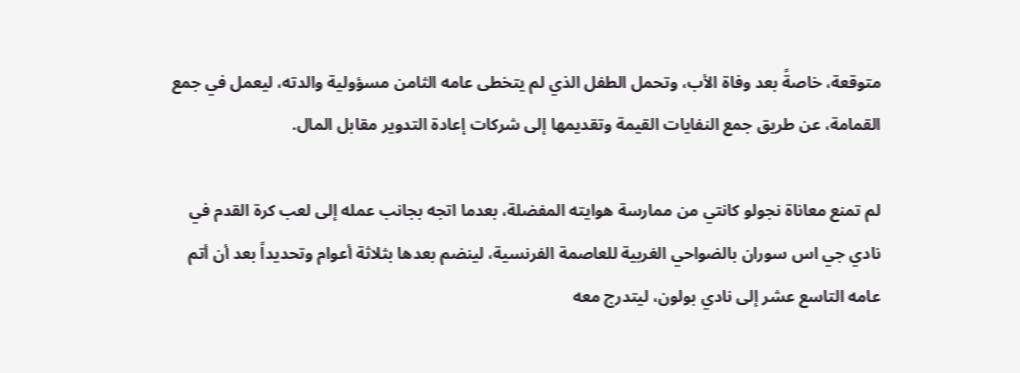متوقعة، خاصةً بعد وفاة الأب، وتحمل الطفل الذي لم يتخطى عامه الثامن مسؤولية والدته، ليعمل في جمع القمامة، عن طريق جمع النفايات القيمة وتقديمها إلى شركات إعادة التدوير مقابل المال.

لم تمنع معاناة نجولو كانتي من ممارسة هوايته المفضلة، بعدما اتجه بجانب عمله إلى لعب كرة القدم في نادي جي اس سوران بالضواحي الغربية للعاصمة الفرنسية، لينضم بعدها بثلاثة أعوام وتحديداً بعد أن أتم عامه التاسع عشر إلى نادي بولون، ليتدرج معه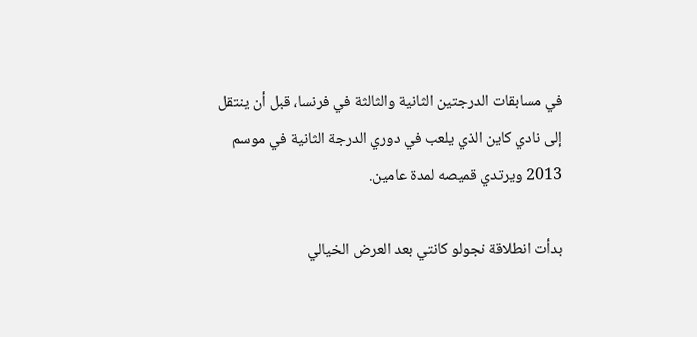في مسابقات الدرجتين الثانية والثالثة في فرنسا، قبل أن ينتقل إلى نادي كاين الذي يلعب في دوري الدرجة الثانية في موسم 2013 ويرتدي قميصه لمدة عامين.

بدأت انطلاقة نجولو كانتي بعد العرض الخيالي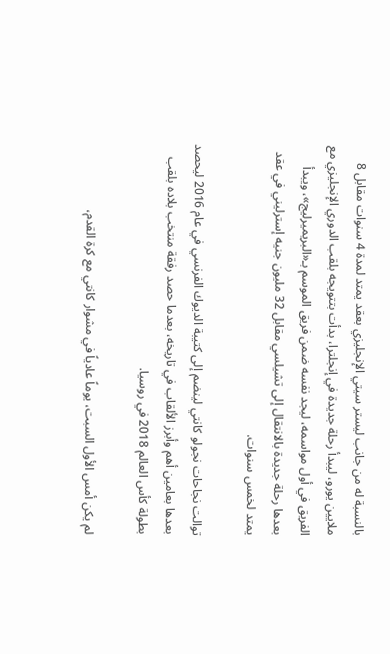بالنسبة له من جانب ليستر سيتي الإنجليزي بعقد يمتد لمدة 4 سنوات مقابل 8 ملايين يورو، ليبدأ رحلة جديدة في إنجلترا، بدأت بتتويجه بلقب الدوري الإنجليزي مع الفريق في أول مواسمه، ليجد نفسه ضمن فريق الموسم بـ«البريميرليج»، ويبدأ بعدها رحلة جديدة بالانتقال إلى تشيلسي مقابل 32 مليون جنيه إسترليني في عقد يمتد لخمس سنوات.

توالت نجاحات نجولو كانتي لينضم إلى كتيبة الديوك الفرنسي في عام 2016 ليحصد بعدها بعامين أهم وأبرز الألقاب في تاريخه، بعدما حصد رفقة منتخب بلاده بلقب بطولة كأس العالم 2018 في روسيا.

لم يكن أمس الأول السبت، يوماً عادياً في مشوار كانتي مع كرة القدم،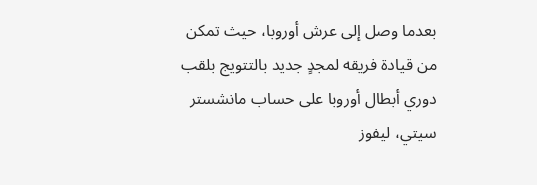بعدما وصل إلى عرش أوروبا، حيث تمكن من قيادة فريقه لمجدٍ جديد بالتتويج بلقب دوري أبطال أوروبا على حساب مانشستر سيتي، ليفوز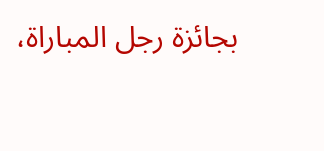بجائزة رجل المباراة،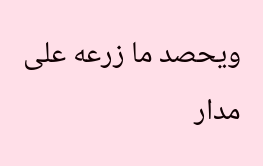ويحصد ما زرعه على مدار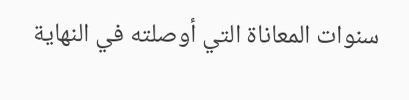سنوات المعاناة التي أوصلته في النهاية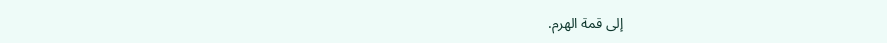إلى قمة الهرم.